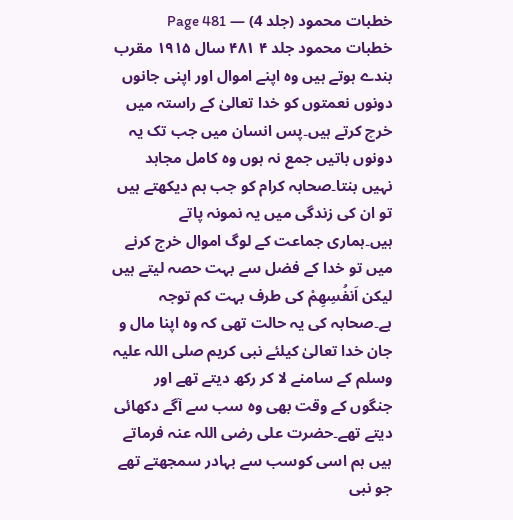خطبات محمود (جلد 4) — Page 481
خطبات محمود جلد ۴ ۴۸۱ سال ۱۹۱۵ مقرب بندے ہوتے ہیں وہ اپنے اموال اور اپنی جانوں دونوں نعمتوں کو خدا تعالیٰ کے راستہ میں خرچ کرتے ہیں۔پس انسان میں جب تک یہ دونوں باتیں جمع نہ ہوں وہ کامل مجاہد نہیں بنتا۔صحابہ کرام کو جب ہم دیکھتے ہیں تو ان کی زندگی میں یہ نمونہ پاتے ہیں۔ہماری جماعت کے لوگ اموال خرج کرنے میں تو خدا کے فضل سے بہت حصہ لیتے ہیں لیکن اَنفُسِهِمْ کی طرف بہت کم توجہ ہے۔صحابہ کی یہ حالت تھی کہ وہ اپنا مال و جان خدا تعالیٰ کیلئے نبی کریم صلی اللہ علیہ وسلم کے سامنے لا کر رکھ دیتے تھے اور جنگوں کے وقت بھی وہ سب سے آگے دکھائی دیتے تھے۔حضرت علی رضی اللہ عنہ فرماتے ہیں ہم اسی کوسب سے بہادر سمجھتے تھے جو نبی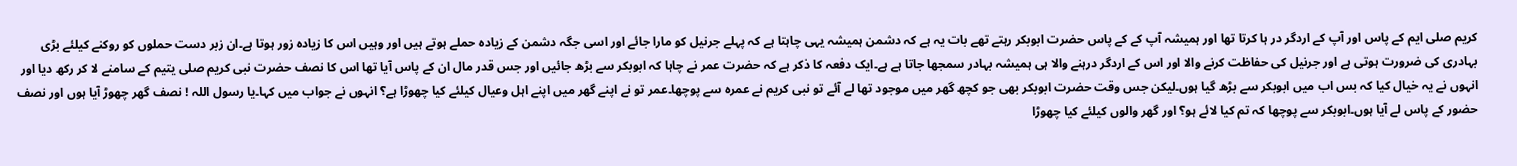کریم صلی ایم کے پاس اور آپ کے اردگر در ہا کرتا تھا اور ہمیشہ آپ کے کے پاس حضرت ابوبکر رہتے تھے بات یہ ہے کہ دشمن ہمیشہ یہی چاہتا ہے کہ پہلے جرنیل کو مارا جائے اور اسی جگہ دشمن کے زیادہ حملے ہوتے ہیں اور وہیں اس کا زیادہ زور ہوتا ہے۔ان زبر دست حملوں کو روکنے کیلئے بڑی بہادری کی ضرورت ہوتی ہے اور جرنیل کی حفاظت کرنے والا اور اس کے اردگر درہنے والا ہی ہمیشہ بہادر سمجھا جاتا ہے ہے۔ایک دفعہ کا ذکر ہے کہ حضرت عمر نے چاہا کہ ابوبکر سے بڑھ جائیں اور جس قدر مال ان کے پاس آیا تھا اس کا نصف حضرت نبی کریم صلی یتیم کے سامنے لا کر رکھ دیا اور انہوں نے یہ خیال کیا کہ بس اب میں ابوبکر سے بڑھ گیا ہوں۔لیکن جس وقت حضرت ابوبکر بھی جو کچھ گھر میں موجود تھا لے آئے تو نبی کریم نے عمرہ سے پوچھا۔عمر تو نے اپنے گھر میں اپنے اہل وعیال کیلئے کیا چھوڑا ہے؟ انہوں نے جواب میں کہا۔یا رسول اللہ ! نصف گھر چھوڑ آیا ہوں اور نصف حضور کے پاس لے آیا ہوں۔ابوبکر سے پوچھا کہ تم کیا لائے ہو؟ اور گھر والوں کیلئے کیا چھوڑا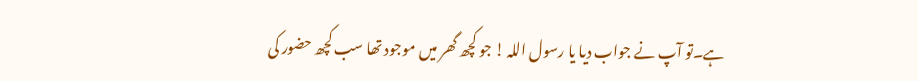ہے۔تو آپ نے جواب دیا یا رسول اللہ ! جو کچھ گھر میں موجود تھا سب کچھ حضور کی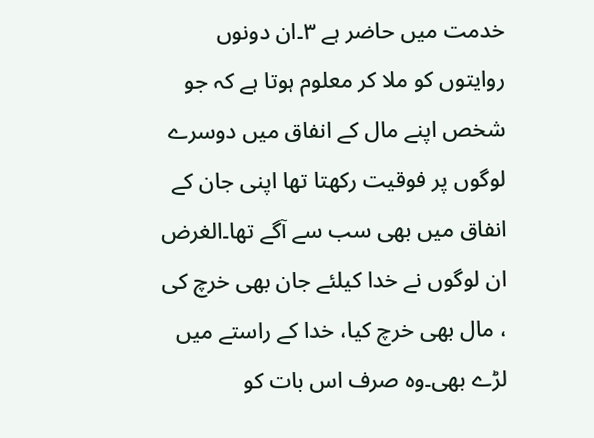خدمت میں حاضر ہے ۳۔ان دونوں روایتوں کو ملا کر معلوم ہوتا ہے کہ جو شخص اپنے مال کے انفاق میں دوسرے لوگوں پر فوقیت رکھتا تھا اپنی جان کے انفاق میں بھی سب سے آگے تھا۔الغرض ان لوگوں نے خدا کیلئے جان بھی خرچ کی ، مال بھی خرچ کیا، خدا کے راستے میں لڑے بھی۔وہ صرف اس بات کو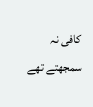کافی نہ سمجھتے تھے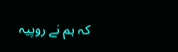کہ ہم نے روپیہ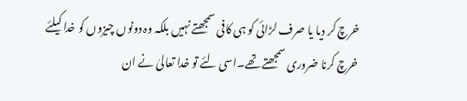خرچ کر دیا یا صرف لڑائی کو ہی کافی سمجھتے نہیں بلکہ وہ دونوں چیزوں کو خدا کیلئے خرچ کرنا ضروری سمجھتے تھے۔اسی لئے تو خدا تعالیٰ نے ان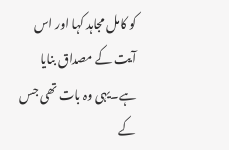کو کامل مجاہد کہا اور اس آیت کے مصداق بنایا ہے۔یہی وہ بات تھی جس کے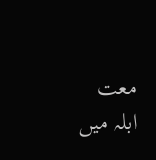معت ابلہ میں